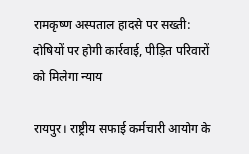रामकृष्ण अस्पताल हादसे पर सख्ती: दोषियों पर होगी कार्रवाई, पीड़ित परिवारों को मिलेगा न्याय

रायपुर। राष्ट्रीय सफाई कर्मचारी आयोग के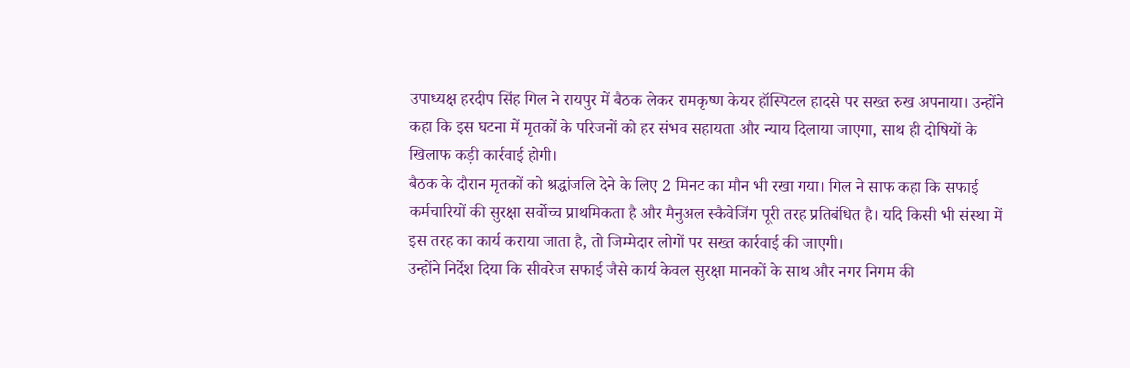उपाध्यक्ष हरदीप सिंह गिल ने रायपुर में बैठक लेकर रामकृष्ण केयर हॉस्पिटल हादसे पर सख्त रुख अपनाया। उन्होंने कहा कि इस घटना में मृतकों के परिजनों को हर संभव सहायता और न्याय दिलाया जाएगा, साथ ही दोषियों के खिलाफ कड़ी कार्रवाई होगी।
बैठक के दौरान मृतकों को श्रद्धांजलि देने के लिए 2 मिनट का मौन भी रखा गया। गिल ने साफ कहा कि सफाई कर्मचारियों की सुरक्षा सर्वोच्च प्राथमिकता है और मैनुअल स्कैवेजिंग पूरी तरह प्रतिबंधित है। यदि किसी भी संस्था में इस तरह का कार्य कराया जाता है, तो जिम्मेदार लोगों पर सख्त कार्रवाई की जाएगी।
उन्होंने निर्देश दिया कि सीवरेज सफाई जैसे कार्य केवल सुरक्षा मानकों के साथ और नगर निगम की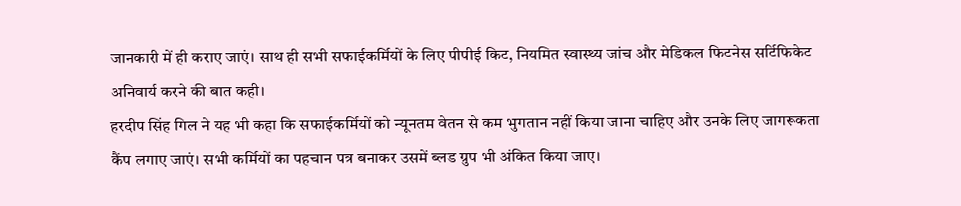जानकारी में ही कराए जाएं। साथ ही सभी सफाईकर्मियों के लिए पीपीई किट, नियमित स्वास्थ्य जांच और मेडिकल फिटनेस सर्टिफिकेट अनिवार्य करने की बात कही।
हरदीप सिंह गिल ने यह भी कहा कि सफाईकर्मियों को न्यूनतम वेतन से कम भुगतान नहीं किया जाना चाहिए और उनके लिए जागरूकता कैंप लगाए जाएं। सभी कर्मियों का पहचान पत्र बनाकर उसमें ब्लड ग्रुप भी अंकित किया जाए।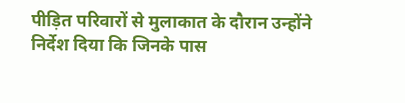पीड़ित परिवारों से मुलाकात के दौरान उन्होंने निर्देश दिया कि जिनके पास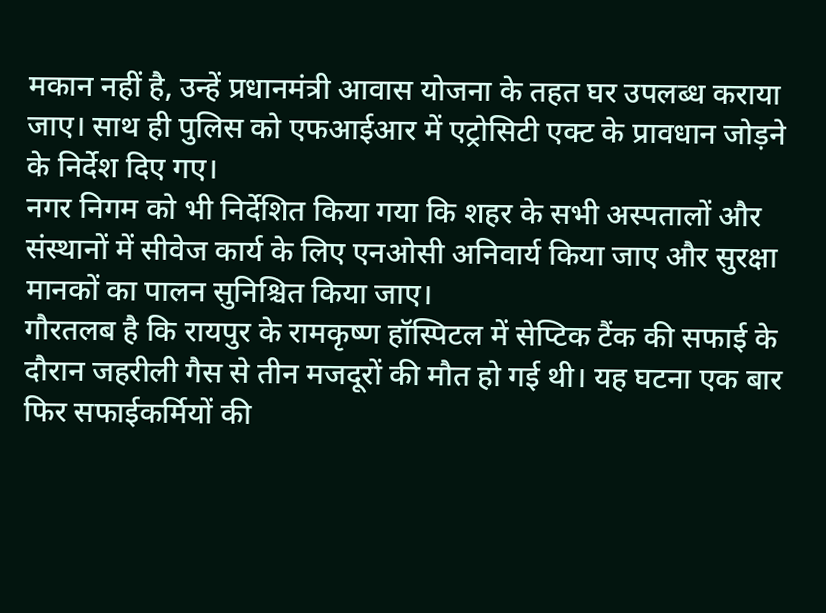मकान नहीं है, उन्हें प्रधानमंत्री आवास योजना के तहत घर उपलब्ध कराया जाए। साथ ही पुलिस को एफआईआर में एट्रोसिटी एक्ट के प्रावधान जोड़ने के निर्देश दिए गए।
नगर निगम को भी निर्देशित किया गया कि शहर के सभी अस्पतालों और संस्थानों में सीवेज कार्य के लिए एनओसी अनिवार्य किया जाए और सुरक्षा मानकों का पालन सुनिश्चित किया जाए।
गौरतलब है कि रायपुर के रामकृष्ण हॉस्पिटल में सेप्टिक टैंक की सफाई के दौरान जहरीली गैस से तीन मजदूरों की मौत हो गई थी। यह घटना एक बार फिर सफाईकर्मियों की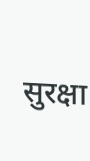सुरक्षा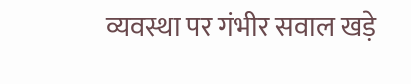व्यवस्था पर गंभीर सवाल खड़े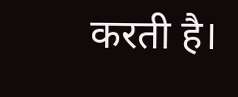करती है।